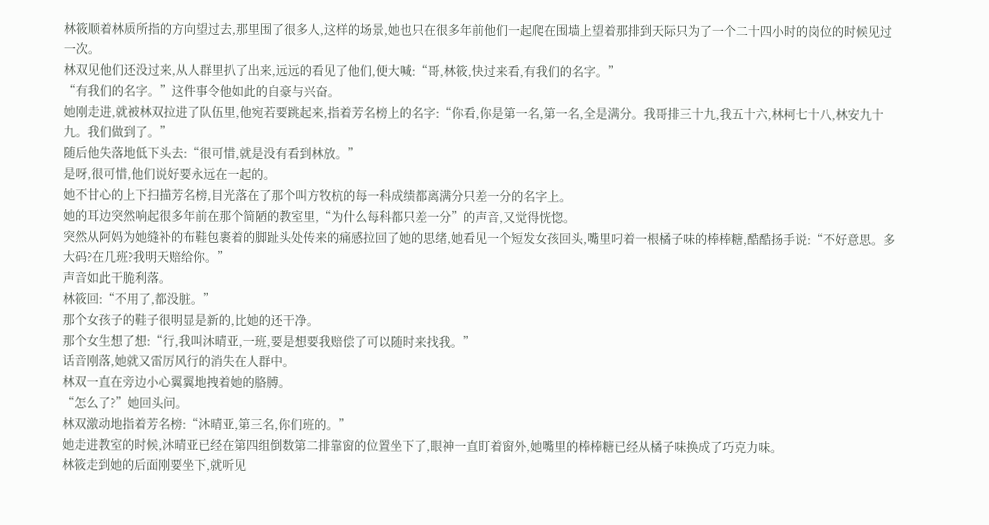林筱顺着林质所指的方向望过去,那里围了很多人,这样的场景,她也只在很多年前他们一起爬在围墙上望着那排到天际只为了一个二十四小时的岗位的时候见过一次。
林双见他们还没过来,从人群里扒了出来,远远的看见了他们,便大喊:“哥,林筱,快过来看,有我们的名字。”
“有我们的名字。”这件事令他如此的自豪与兴奋。
她刚走进,就被林双拉进了队伍里,他宛若要跳起来,指着芳名榜上的名字:“你看,你是第一名,第一名,全是满分。我哥排三十九,我五十六,林柯七十八,林安九十九。我们做到了。”
随后他失落地低下头去:“很可惜,就是没有看到林放。”
是呀,很可惜,他们说好要永远在一起的。
她不甘心的上下扫描芳名榜,目光落在了那个叫方牧杭的每一科成绩都离满分只差一分的名字上。
她的耳边突然响起很多年前在那个简陋的教室里,“为什么每科都只差一分”的声音,又觉得恍惚。
突然从阿妈为她缝补的布鞋包裹着的脚趾头处传来的痛感拉回了她的思绪,她看见一个短发女孩回头,嘴里叼着一根橘子味的棒棒糖,酷酷扬手说:“不好意思。多大码?在几班?我明天赔给你。”
声音如此干脆利落。
林筱回:“不用了,都没脏。”
那个女孩子的鞋子很明显是新的,比她的还干净。
那个女生想了想:“行,我叫沐晴亚,一班,要是想要我赔偿了可以随时来找我。”
话音刚落,她就又雷厉风行的消失在人群中。
林双一直在旁边小心翼翼地拽着她的胳膊。
“怎么了?”她回头问。
林双激动地指着芳名榜:“沐晴亚,第三名,你们班的。”
她走进教室的时候,沐晴亚已经在第四组倒数第二排靠窗的位置坐下了,眼神一直盯着窗外,她嘴里的棒棒糖已经从橘子味换成了巧克力味。
林筱走到她的后面刚要坐下,就听见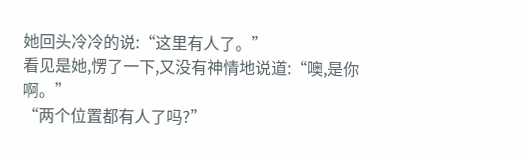她回头冷冷的说:“这里有人了。”
看见是她,愣了一下,又没有神情地说道:“噢,是你啊。”
“两个位置都有人了吗?”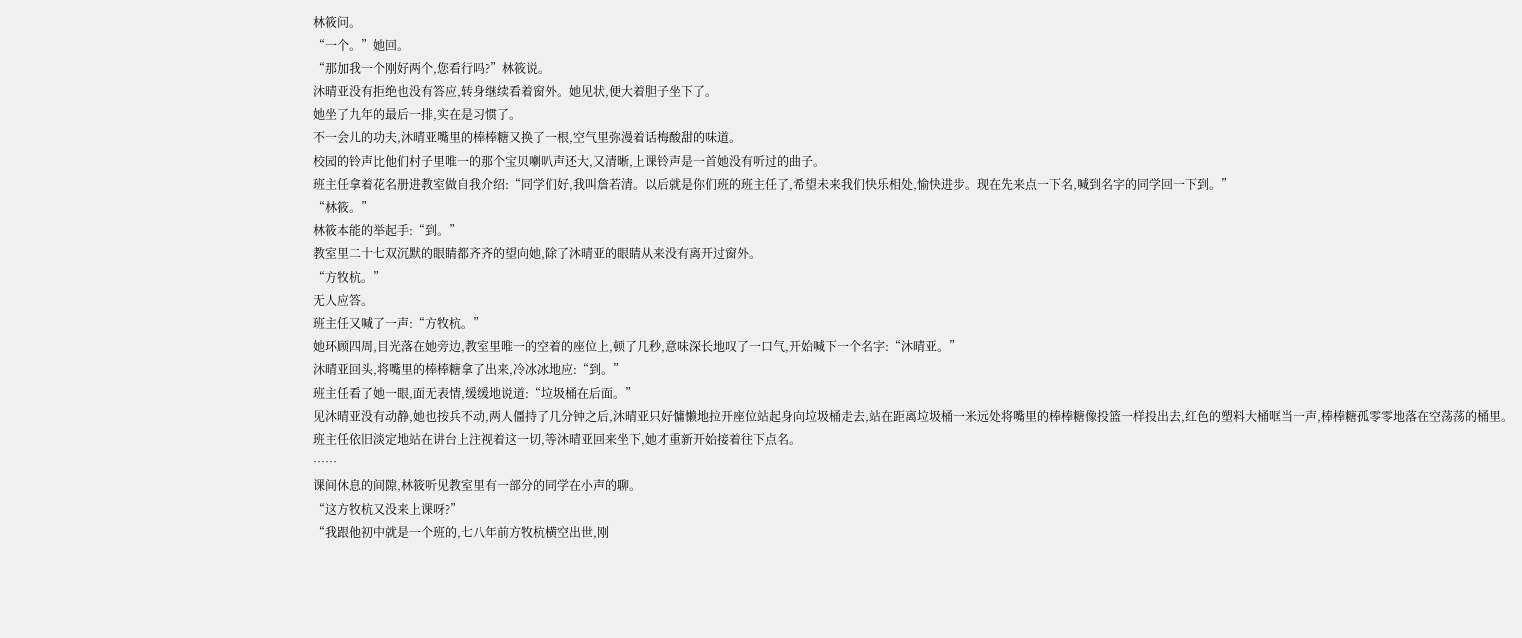林筱问。
“一个。”她回。
“那加我一个刚好两个,您看行吗?”林筱说。
沐晴亚没有拒绝也没有答应,转身继续看着窗外。她见状,便大着胆子坐下了。
她坐了九年的最后一排,实在是习惯了。
不一会儿的功夫,沐晴亚嘴里的棒棒糖又换了一根,空气里弥漫着话梅酸甜的味道。
校园的铃声比他们村子里唯一的那个宝贝喇叭声还大,又清晰,上课铃声是一首她没有听过的曲子。
班主任拿着花名册进教室做自我介绍:“同学们好,我叫詹若清。以后就是你们班的班主任了,希望未来我们快乐相处,愉快进步。现在先来点一下名,喊到名字的同学回一下到。”
“林筱。”
林筱本能的举起手:“到。”
教室里二十七双沉默的眼睛都齐齐的望向她,除了沐晴亚的眼睛从来没有离开过窗外。
“方牧杭。”
无人应答。
班主任又喊了一声:“方牧杭。”
她环顾四周,目光落在她旁边,教室里唯一的空着的座位上,顿了几秒,意味深长地叹了一口气,开始喊下一个名字:“沐晴亚。”
沐晴亚回头,将嘴里的棒棒糖拿了出来,冷冰冰地应:“到。”
班主任看了她一眼,面无表情,缓缓地说道:“垃圾桶在后面。”
见沐晴亚没有动静,她也按兵不动,两人僵持了几分钟之后,沐晴亚只好慵懒地拉开座位站起身向垃圾桶走去,站在距离垃圾桶一米远处将嘴里的棒棒糖像投篮一样投出去,红色的塑料大桶哐当一声,棒棒糖孤零零地落在空荡荡的桶里。
班主任依旧淡定地站在讲台上注视着这一切,等沐晴亚回来坐下,她才重新开始接着往下点名。
……
课间休息的间隙,林筱听见教室里有一部分的同学在小声的聊。
“这方牧杭又没来上课呀?”
“我跟他初中就是一个班的,七八年前方牧杭横空出世,刚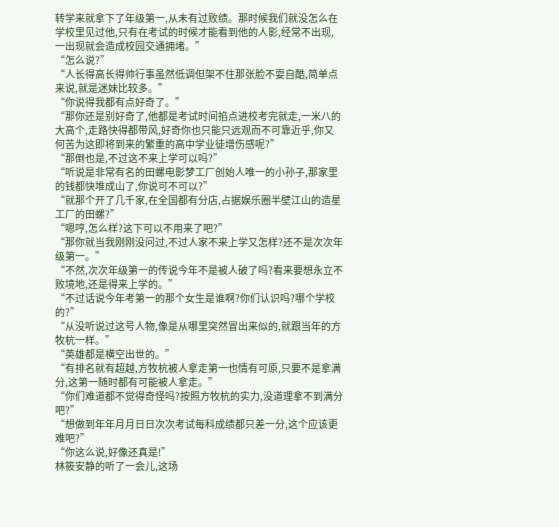转学来就拿下了年级第一,从未有过败绩。那时候我们就没怎么在学校里见过他,只有在考试的时候才能看到他的人影,经常不出现,一出现就会造成校园交通拥堵。”
“怎么说?”
“人长得高长得帅行事虽然低调但架不住那张脸不耍自酷,简单点来说,就是迷妹比较多。”
“你说得我都有点好奇了。”
“那你还是别好奇了,他都是考试时间掐点进校考完就走,一米八的大高个,走路快得都带风,好奇你也只能只远观而不可靠近乎,你又何苦为这即将到来的繁重的高中学业徒增伤感呢?”
“那倒也是,不过这不来上学可以吗?”
“听说是非常有名的田螺电影梦工厂创始人唯一的小孙子,那家里的钱都快堆成山了,你说可不可以?”
“就那个开了几千家,在全国都有分店,占据娱乐圈半壁江山的造星工厂的田螺?”
“嗯哼,怎么样?这下可以不用来了吧?”
“那你就当我刚刚没问过,不过人家不来上学又怎样?还不是次次年级第一。”
“不然,次次年级第一的传说今年不是被人破了吗?看来要想永立不败境地,还是得来上学的。”
“不过话说今年考第一的那个女生是谁啊?你们认识吗?哪个学校的?”
“从没听说过这号人物,像是从哪里突然冒出来似的,就跟当年的方牧杭一样。”
“英雄都是横空出世的。”
“有排名就有超越,方牧杭被人拿走第一也情有可原,只要不是拿满分,这第一随时都有可能被人拿走。”
“你们难道都不觉得奇怪吗?按照方牧杭的实力,没道理拿不到满分吧?”
“想做到年年月月日日次次考试每科成绩都只差一分,这个应该更难吧?”
“你这么说,好像还真是!”
林筱安静的听了一会儿,这场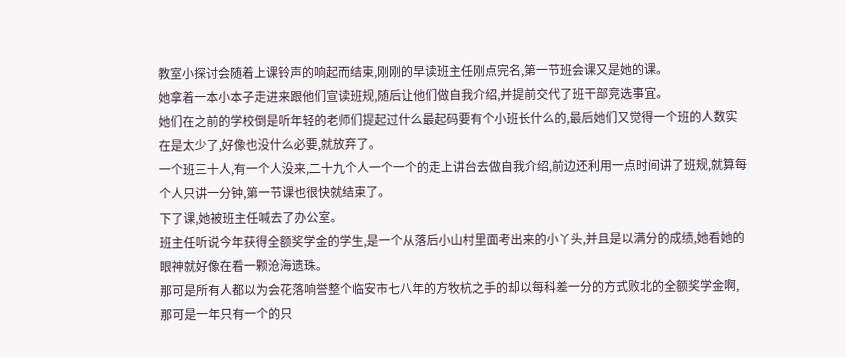教室小探讨会随着上课铃声的响起而结束,刚刚的早读班主任刚点完名,第一节班会课又是她的课。
她拿着一本小本子走进来跟他们宣读班规,随后让他们做自我介绍,并提前交代了班干部竞选事宜。
她们在之前的学校倒是听年轻的老师们提起过什么最起码要有个小班长什么的,最后她们又觉得一个班的人数实在是太少了,好像也没什么必要,就放弃了。
一个班三十人,有一个人没来,二十九个人一个一个的走上讲台去做自我介绍,前边还利用一点时间讲了班规,就算每个人只讲一分钟,第一节课也很快就结束了。
下了课,她被班主任喊去了办公室。
班主任听说今年获得全额奖学金的学生,是一个从落后小山村里面考出来的小丫头,并且是以满分的成绩,她看她的眼神就好像在看一颗沧海遗珠。
那可是所有人都以为会花落响誉整个临安市七八年的方牧杭之手的却以每科差一分的方式败北的全额奖学金啊,那可是一年只有一个的只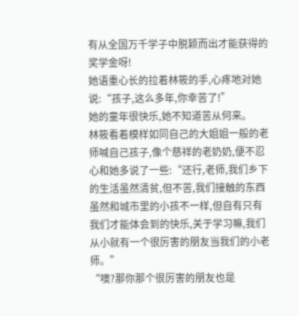有从全国万千学子中脱颖而出才能获得的奖学金呀!
她语重心长的拉着林筱的手,心疼地对她说:“孩子,这么多年,你幸苦了!”
她的童年很快乐,她不知道苦从何来。
林筱看着模样如同自己的大姐姐一般的老师喊自己孩子,像个慈祥的老奶奶,便不忍心和她多说了一些:“还行,老师,我们乡下的生活虽然清贫,但不苦,我们接触的东西虽然和城市里的小孩不一样,但自有只有我们才能体会到的快乐,关于学习嘛,我们从小就有一个很厉害的朋友当我们的小老师。”
“噢?那你那个很厉害的朋友也是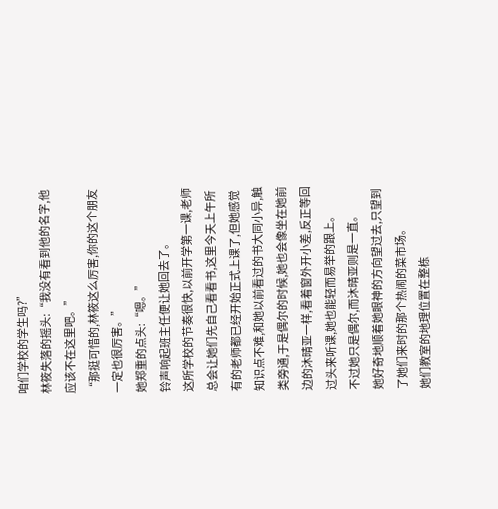咱们学校的学生吗?”
林筱失落的摇头:“我没有看到他的名字,他应该不在这里吧。”
“那挺可惜的,林筱这么厉害,你的这个朋友一定也很厉害。”
她郑重的点头:“嗯。”
铃声响起班主任便让她回去了。
这所学校的节奏很快,以前开学第一课,老师总会让她们先自己看看书,这里今天上午所有的老师都已经开始正式上课了,但她感觉知识点不难,和她以前看过的书大同小异,触类旁通,于是偶尔的时候,她也会像坐在她前边的沐晴亚一样,看着窗外开小差,反正等回过头来听课,她也能轻而易举的跟上。
不过她只是偶尔,而沐晴亚则是一直。
她好奇地顺着她眼神的方向望过去,只望到了她们来时的那个热闹的菜市场。
她们教室的地理位置在整栋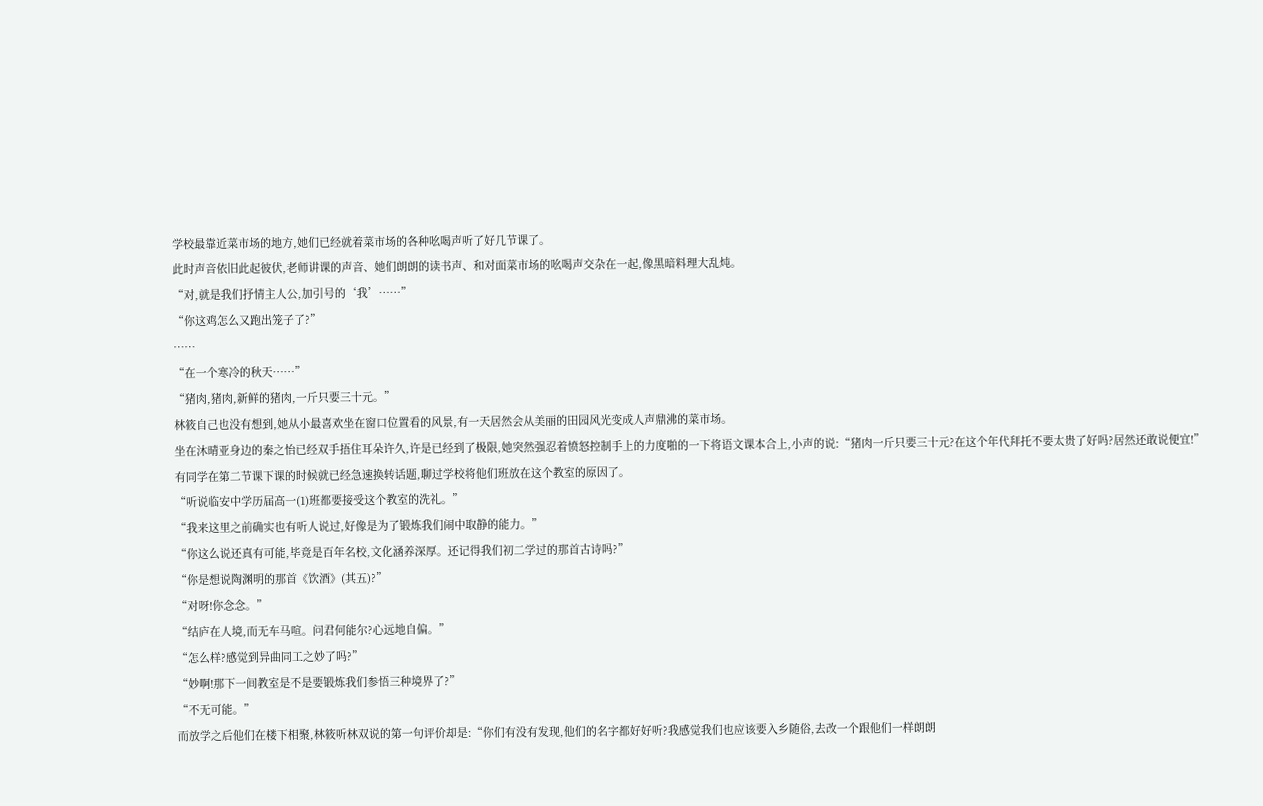学校最靠近菜市场的地方,她们已经就着菜市场的各种吆喝声听了好几节课了。
此时声音依旧此起彼伏,老师讲课的声音、她们朗朗的读书声、和对面菜市场的吆喝声交杂在一起,像黑暗料理大乱炖。
“对,就是我们抒情主人公,加引号的‘我’……”
“你这鸡怎么又跑出笼子了?”
……
“在一个寒冷的秋天……”
“猪肉,猪肉,新鲜的猪肉,一斤只要三十元。”
林筱自己也没有想到,她从小最喜欢坐在窗口位置看的风景,有一天居然会从美丽的田园风光变成人声鼎沸的菜市场。
坐在沐晴亚身边的秦之怡已经双手捂住耳朵许久,许是已经到了极限,她突然强忍着愤怒控制手上的力度啪的一下将语文课本合上,小声的说:“猪肉一斤只要三十元?在这个年代拜托不要太贵了好吗?居然还敢说便宜!”
有同学在第二节课下课的时候就已经急速换转话题,聊过学校将他们班放在这个教室的原因了。
“听说临安中学历届高一(1)班都要接受这个教室的洗礼。”
“我来这里之前确实也有听人说过,好像是为了锻炼我们闹中取静的能力。”
“你这么说还真有可能,毕竟是百年名校,文化涵养深厚。还记得我们初二学过的那首古诗吗?”
“你是想说陶渊明的那首《饮酒》(其五)?”
“对呀!你念念。”
“结庐在人境,而无车马喧。问君何能尔?心远地自偏。”
“怎么样?感觉到异曲同工之妙了吗?”
“妙啊!那下一间教室是不是要锻炼我们参悟三种境界了?”
“不无可能。”
而放学之后他们在楼下相聚,林筱听林双说的第一句评价却是:“你们有没有发现,他们的名字都好好听?我感觉我们也应该要入乡随俗,去改一个跟他们一样朗朗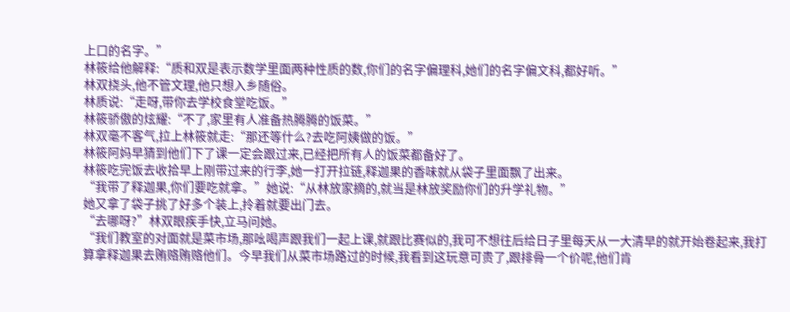上口的名字。”
林筱给他解释:“质和双是表示数学里面两种性质的数,你们的名字偏理科,她们的名字偏文科,都好听。”
林双挠头,他不管文理,他只想入乡随俗。
林质说:“走呀,带你去学校食堂吃饭。”
林筱骄傲的炫耀:“不了,家里有人准备热腾腾的饭菜。”
林双毫不客气,拉上林筱就走:“那还等什么?去吃阿姨做的饭。”
林筱阿妈早猜到他们下了课一定会跟过来,已经把所有人的饭菜都备好了。
林筱吃完饭去收拾早上刚带过来的行李,她一打开拉链,释迦果的香味就从袋子里面飘了出来。
“我带了释迦果,你们要吃就拿。”她说:“从林放家摘的,就当是林放奖励你们的升学礼物。”
她又拿了袋子挑了好多个装上,拎着就要出门去。
“去哪呀?”林双眼疾手快,立马问她。
“我们教室的对面就是菜市场,那吆喝声跟我们一起上课,就跟比赛似的,我可不想往后给日子里每天从一大清早的就开始卷起来,我打算拿释迦果去贿赂贿赂他们。今早我们从菜市场路过的时候,我看到这玩意可贵了,跟排骨一个价呢,他们肯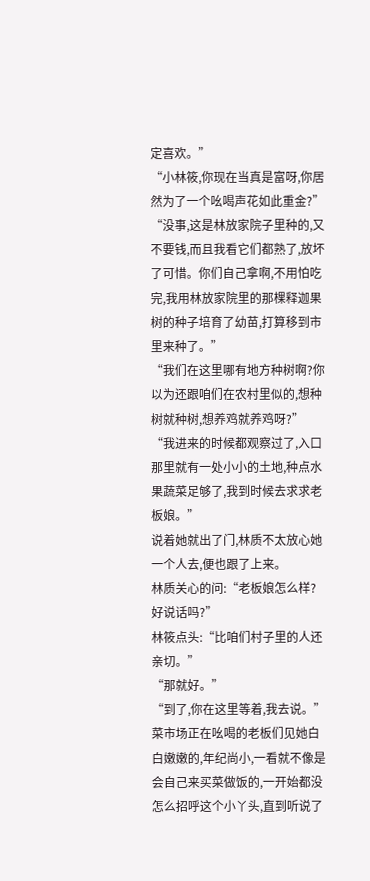定喜欢。”
“小林筱,你现在当真是富呀,你居然为了一个吆喝声花如此重金?”
“没事,这是林放家院子里种的,又不要钱,而且我看它们都熟了,放坏了可惜。你们自己拿啊,不用怕吃完,我用林放家院里的那棵释迦果树的种子培育了幼苗,打算移到市里来种了。”
“我们在这里哪有地方种树啊?你以为还跟咱们在农村里似的,想种树就种树,想养鸡就养鸡呀?”
“我进来的时候都观察过了,入口那里就有一处小小的土地,种点水果蔬菜足够了,我到时候去求求老板娘。”
说着她就出了门,林质不太放心她一个人去,便也跟了上来。
林质关心的问:“老板娘怎么样?好说话吗?”
林筱点头:“比咱们村子里的人还亲切。”
“那就好。”
“到了,你在这里等着,我去说。”
菜市场正在吆喝的老板们见她白白嫩嫩的,年纪尚小,一看就不像是会自己来买菜做饭的,一开始都没怎么招呼这个小丫头,直到听说了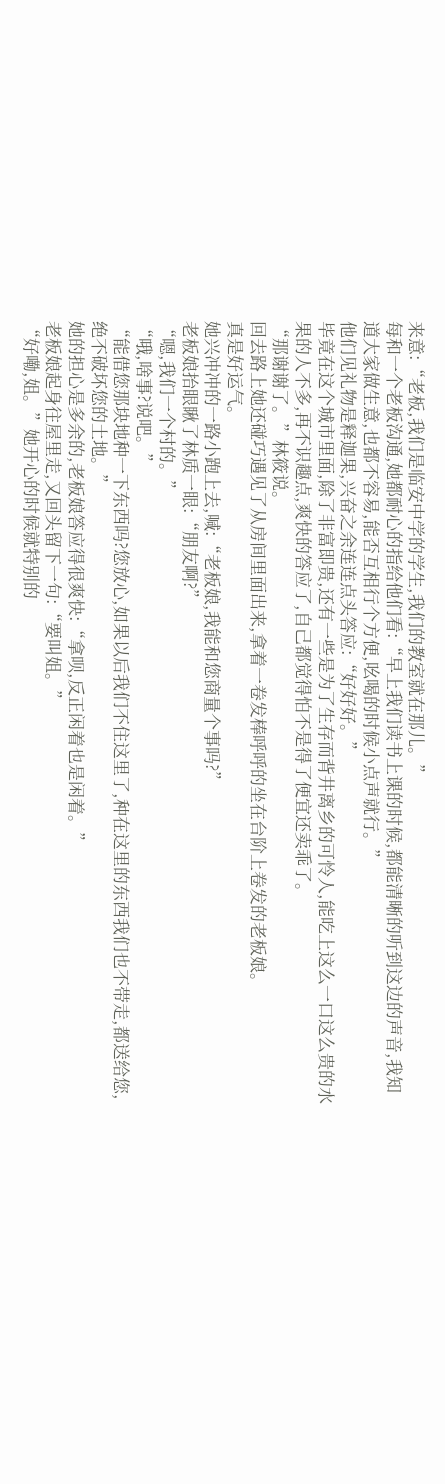来意:“老板,我们是临安中学的学生,我们的教室就在那儿。”
每和一个老板沟通,她都耐心的指给他们看:“早上我们读书上课的时候,都能清晰的听到这边的声音,我知道大家做生意,也都不容易,能否互相行个方便,吆喝的时候小点声就行。”
他们见礼物是释迦果,兴奋之余连连点头答应:“好好好。”
毕竟在这个城市里面,除了非富即贵,还有一些是为了生存而背井离乡的可怜人,能吃上这么一口这么贵的水果的人不多,再不识趣点,爽快的答应了,自己都觉得怕不是得了便宜还卖乖了。
“那谢谢了。”林筱说。
回去路上她还碰巧遇见了从房间里面出来,拿着一卷发棒呼呼的坐在台阶上卷发的老板娘。
真是好运气。
她兴冲冲的一路小跑上去,喊:“老板娘,我能和您商量个事吗?”
老板娘抬眼瞅了林质一眼:“朋友啊?”
“嗯,我们一个村的。”
“哦,啥事?说吧。”
“能借您那块地种一下东西吗?您放心,如果以后我们不住这里了,种在这里的东西我们也不带走,都送给您,绝不破坏您的土地。”
她的担心是多余的,老板娘答应得很爽快:“拿呗,反正闲着也是闲着。”
老板娘起身往屋里走,又回头留下一句:“要叫姐。”
“好嘞,姐。”她开心的时候就特别的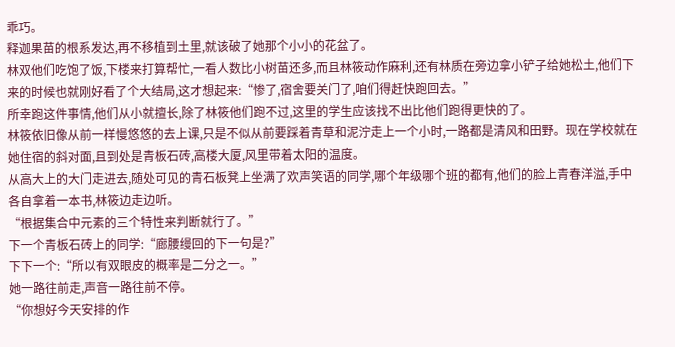乖巧。
释迦果苗的根系发达,再不移植到土里,就该破了她那个小小的花盆了。
林双他们吃饱了饭,下楼来打算帮忙,一看人数比小树苗还多,而且林筱动作麻利,还有林质在旁边拿小铲子给她松土,他们下来的时候也就刚好看了个大结局,这才想起来:“惨了,宿舍要关门了,咱们得赶快跑回去。”
所幸跑这件事情,他们从小就擅长,除了林筱他们跑不过,这里的学生应该找不出比他们跑得更快的了。
林筱依旧像从前一样慢悠悠的去上课,只是不似从前要踩着青草和泥泞走上一个小时,一路都是清风和田野。现在学校就在她住宿的斜对面,且到处是青板石砖,高楼大厦,风里带着太阳的温度。
从高大上的大门走进去,随处可见的青石板凳上坐满了欢声笑语的同学,哪个年级哪个班的都有,他们的脸上青春洋溢,手中各自拿着一本书,林筱边走边听。
“根据集合中元素的三个特性来判断就行了。”
下一个青板石砖上的同学:“廊腰缦回的下一句是?”
下下一个:“所以有双眼皮的概率是二分之一。”
她一路往前走,声音一路往前不停。
“你想好今天安排的作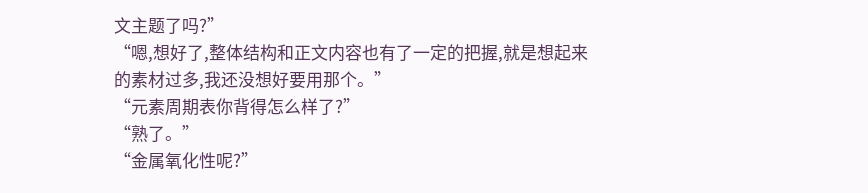文主题了吗?”
“嗯,想好了,整体结构和正文内容也有了一定的把握,就是想起来的素材过多,我还没想好要用那个。”
“元素周期表你背得怎么样了?”
“熟了。”
“金属氧化性呢?”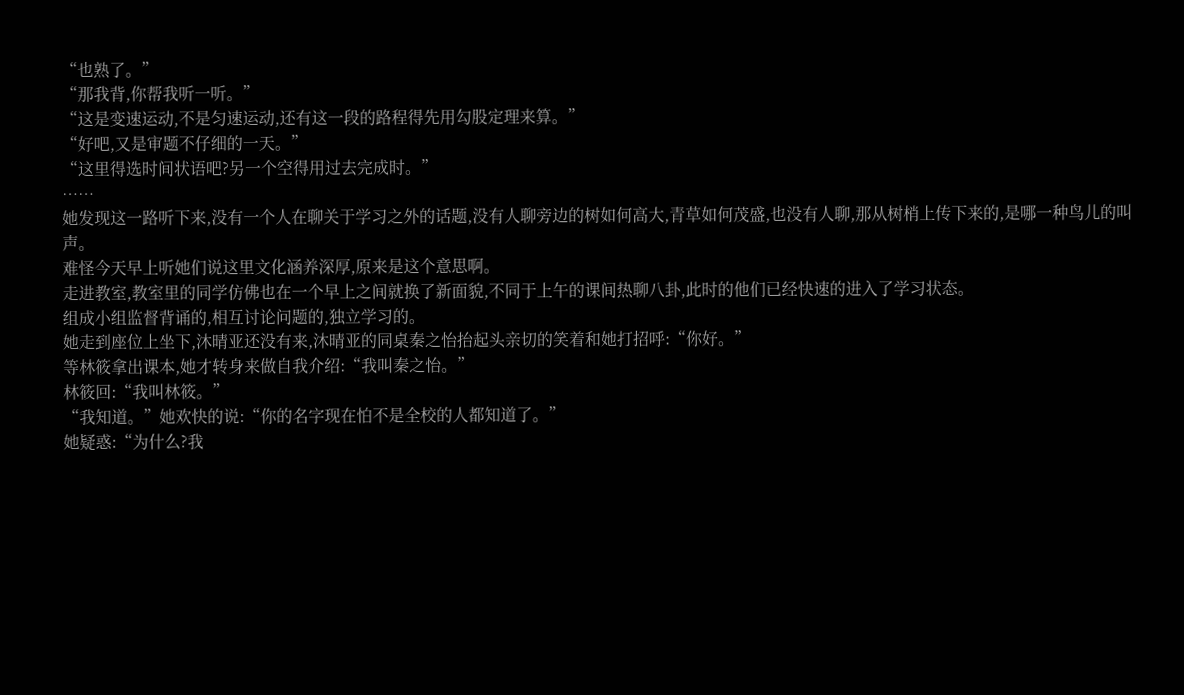“也熟了。”
“那我背,你帮我听一听。”
“这是变速运动,不是匀速运动,还有这一段的路程得先用勾股定理来算。”
“好吧,又是审题不仔细的一天。”
“这里得选时间状语吧?另一个空得用过去完成时。”
……
她发现这一路听下来,没有一个人在聊关于学习之外的话题,没有人聊旁边的树如何高大,青草如何茂盛,也没有人聊,那从树梢上传下来的,是哪一种鸟儿的叫声。
难怪今天早上听她们说这里文化涵养深厚,原来是这个意思啊。
走进教室,教室里的同学仿佛也在一个早上之间就换了新面貌,不同于上午的课间热聊八卦,此时的他们已经快速的进入了学习状态。
组成小组监督背诵的,相互讨论问题的,独立学习的。
她走到座位上坐下,沐晴亚还没有来,沐晴亚的同桌秦之怡抬起头亲切的笑着和她打招呼:“你好。”
等林筱拿出课本,她才转身来做自我介绍:“我叫秦之怡。”
林筱回:“我叫林筱。”
“我知道。”她欢快的说:“你的名字现在怕不是全校的人都知道了。”
她疑惑:“为什么?我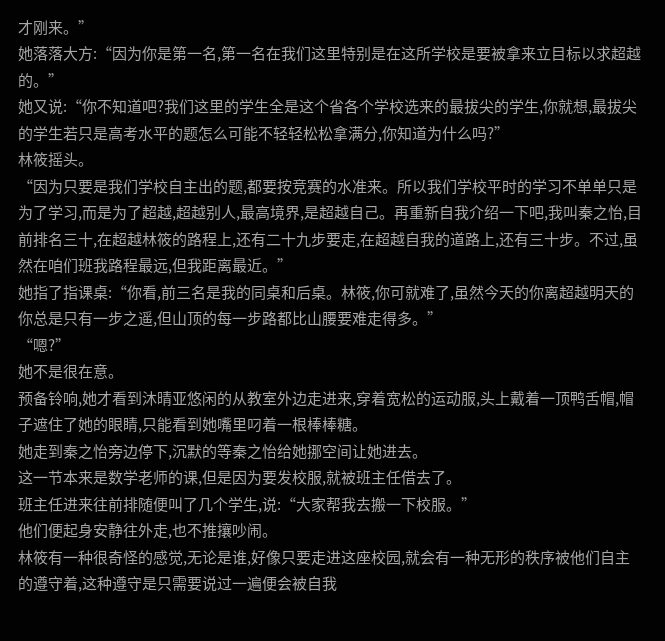才刚来。”
她落落大方:“因为你是第一名,第一名在我们这里特别是在这所学校是要被拿来立目标以求超越的。”
她又说:“你不知道吧?我们这里的学生全是这个省各个学校选来的最拔尖的学生,你就想,最拔尖的学生若只是高考水平的题怎么可能不轻轻松松拿满分,你知道为什么吗?”
林筱摇头。
“因为只要是我们学校自主出的题,都要按竞赛的水准来。所以我们学校平时的学习不单单只是为了学习,而是为了超越,超越别人,最高境界,是超越自己。再重新自我介绍一下吧,我叫秦之怡,目前排名三十,在超越林筱的路程上,还有二十九步要走,在超越自我的道路上,还有三十步。不过,虽然在咱们班我路程最远,但我距离最近。”
她指了指课桌:“你看,前三名是我的同桌和后桌。林筱,你可就难了,虽然今天的你离超越明天的你总是只有一步之遥,但山顶的每一步路都比山腰要难走得多。”
“嗯?”
她不是很在意。
预备铃响,她才看到沐晴亚悠闲的从教室外边走进来,穿着宽松的运动服,头上戴着一顶鸭舌帽,帽子遮住了她的眼睛,只能看到她嘴里叼着一根棒棒糖。
她走到秦之怡旁边停下,沉默的等秦之怡给她挪空间让她进去。
这一节本来是数学老师的课,但是因为要发校服,就被班主任借去了。
班主任进来往前排随便叫了几个学生,说:“大家帮我去搬一下校服。”
他们便起身安静往外走,也不推攘吵闹。
林筱有一种很奇怪的感觉,无论是谁,好像只要走进这座校园,就会有一种无形的秩序被他们自主的遵守着,这种遵守是只需要说过一遍便会被自我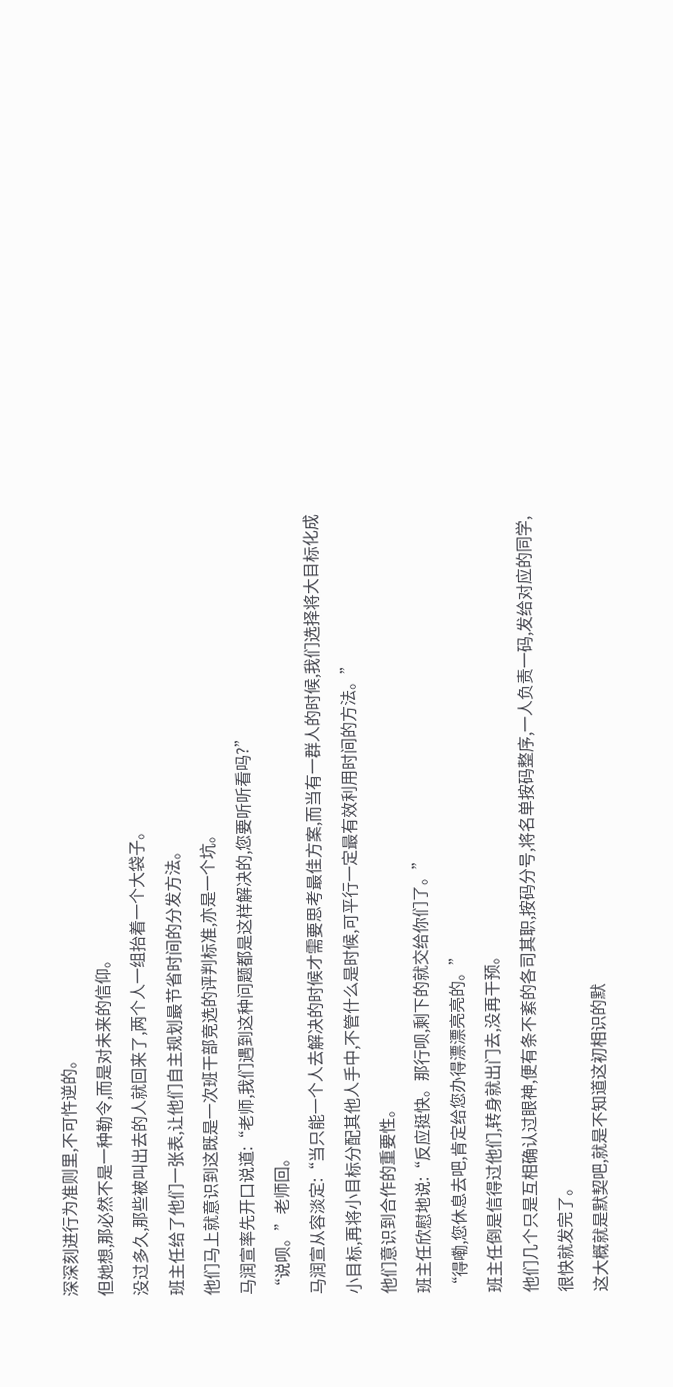深深刻进行为准则里,不可忤逆的。
但她想,那必然不是一种勒令,而是对未来的信仰。
没过多久,那些被叫出去的人就回来了,两个人一组抬着一个大袋子。
班主任给了他们一张表,让他们自主规划最节省时间的分发方法。
他们马上就意识到这既是一次班干部竞选的评判标准,亦是一个坑。
马润宣率先开口说道:“老师,我们遇到这种问题都是这样解决的,您要听听看吗?”
“说呗。”老师回。
马润宣从容淡定:“当只能一个人去解决的时候才需要思考最佳方案,而当有一群人的时候,我们选择将大目标化成小目标,再将小目标分配其他人手中,不管什么是时候,可平行一定最有效利用时间的方法。”
他们意识到合作的重要性。
班主任欣慰地说:“反应挺快。那行呗,剩下的就交给你们了。”
“得嘞,您休息去吧,肯定给您办得漂漂亮亮的。”
班主任倒是信得过他们,转身就出门去,没再干预。
他们几个只是互相确认过眼神,便有条不紊的各司其职,按码分号,将名单按码整序,一人负责一码,发给对应的同学,很快就发完了。
这大概就是默契吧,就是不知道这初相识的默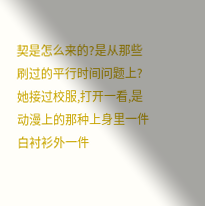契是怎么来的?是从那些刷过的平行时间问题上?
她接过校服,打开一看,是动漫上的那种上身里一件白衬衫外一件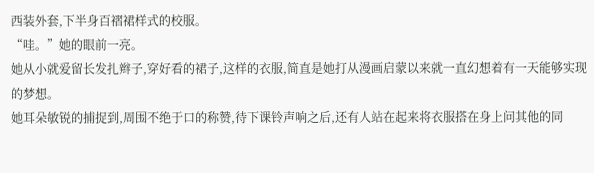西装外套,下半身百褶裙样式的校服。
“哇。”她的眼前一亮。
她从小就爱留长发扎辫子,穿好看的裙子,这样的衣服,简直是她打从漫画启蒙以来就一直幻想着有一天能够实现的梦想。
她耳朵敏锐的捕捉到,周围不绝于口的称赞,待下课铃声响之后,还有人站在起来将衣服搭在身上问其他的同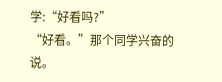学:“好看吗?”
“好看。”那个同学兴奋的说。